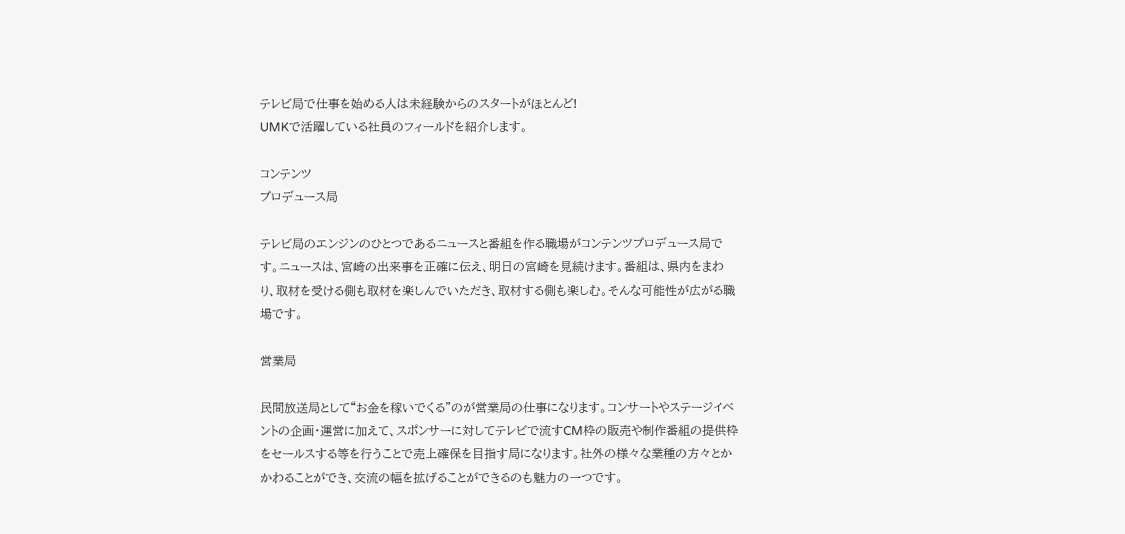テレビ局で仕事を始める人は未経験からのスタートがほとんど!
UMKで活躍している社員のフィールドを紹介します。

コンテンツ
プロデュース局

テレビ局のエンジンのひとつであるニュースと番組を作る職場がコンテンツプロデュース局です。ニュースは、宮崎の出来事を正確に伝え、明日の宮崎を見続けます。番組は、県内をまわり、取材を受ける側も取材を楽しんでいただき、取材する側も楽しむ。そんな可能性が広がる職場です。

営業局

民間放送局として“お金を稼いでくる”のが営業局の仕事になります。コンサートやステージイベントの企画・運営に加えて、スポンサーに対してテレビで流すCM枠の販売や制作番組の提供枠をセールスする等を行うことで売上確保を目指す局になります。社外の様々な業種の方々とかかわることができ、交流の幅を拡げることができるのも魅力の一つです。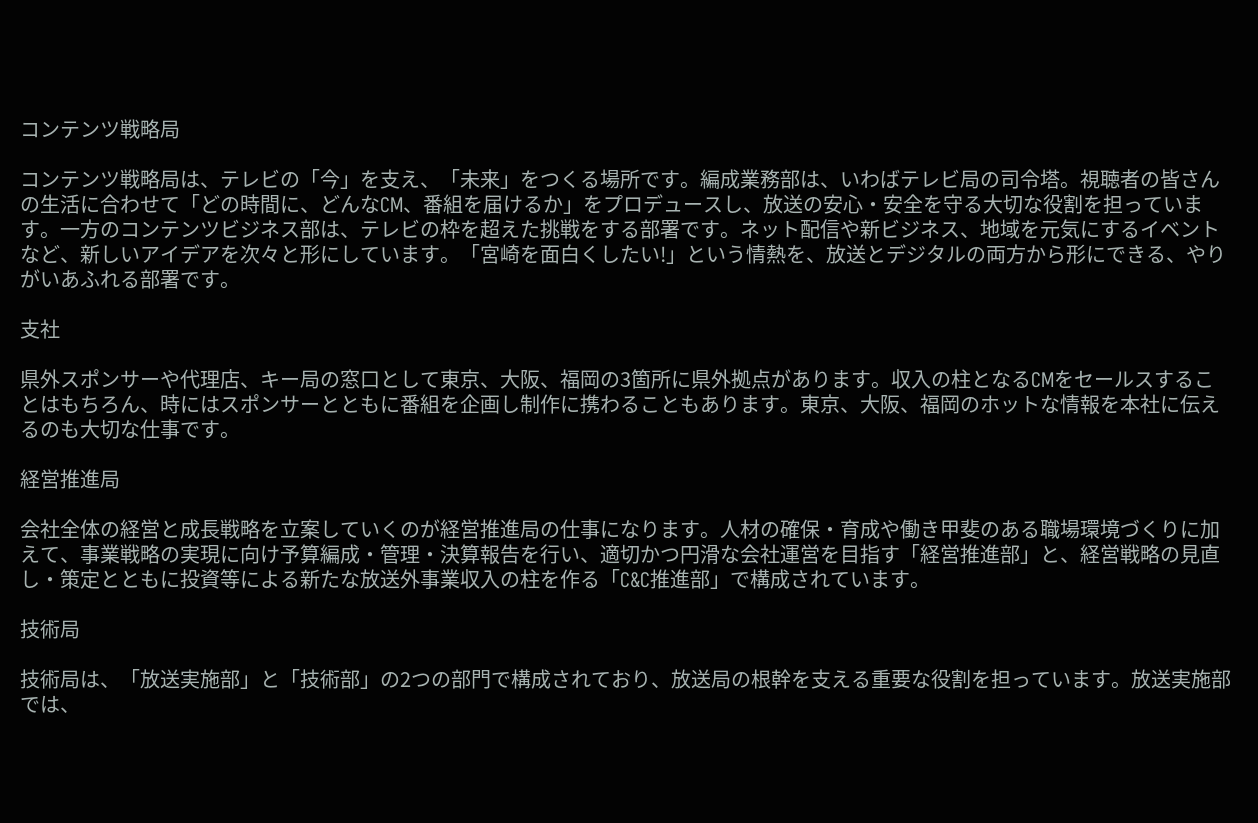コンテンツ戦略局

コンテンツ戦略局は、テレビの「今」を支え、「未来」をつくる場所です。編成業務部は、いわばテレビ局の司令塔。視聴者の皆さんの生活に合わせて「どの時間に、どんなCM、番組を届けるか」をプロデュースし、放送の安心・安全を守る大切な役割を担っています。一方のコンテンツビジネス部は、テレビの枠を超えた挑戦をする部署です。ネット配信や新ビジネス、地域を元気にするイベントなど、新しいアイデアを次々と形にしています。「宮崎を面白くしたい!」という情熱を、放送とデジタルの両方から形にできる、やりがいあふれる部署です。

支社

県外スポンサーや代理店、キー局の窓口として東京、大阪、福岡の3箇所に県外拠点があります。収入の柱となるCMをセールスすることはもちろん、時にはスポンサーとともに番組を企画し制作に携わることもあります。東京、大阪、福岡のホットな情報を本社に伝えるのも大切な仕事です。

経営推進局

会社全体の経営と成長戦略を立案していくのが経営推進局の仕事になります。人材の確保・育成や働き甲斐のある職場環境づくりに加えて、事業戦略の実現に向け予算編成・管理・決算報告を行い、適切かつ円滑な会社運営を目指す「経営推進部」と、経営戦略の見直し・策定とともに投資等による新たな放送外事業収入の柱を作る「C&C推進部」で構成されています。

技術局

技術局は、「放送実施部」と「技術部」の2つの部門で構成されており、放送局の根幹を支える重要な役割を担っています。放送実施部では、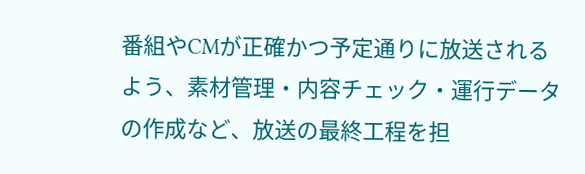番組やCMが正確かつ予定通りに放送されるよう、素材管理・内容チェック・運行データの作成など、放送の最終工程を担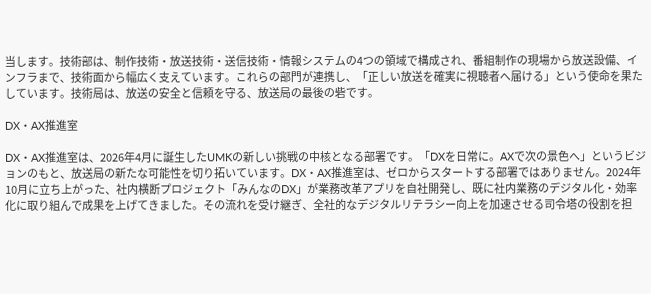当します。技術部は、制作技術・放送技術・送信技術・情報システムの4つの領域で構成され、番組制作の現場から放送設備、インフラまで、技術面から幅広く支えています。これらの部門が連携し、「正しい放送を確実に視聴者へ届ける」という使命を果たしています。技術局は、放送の安全と信頼を守る、放送局の最後の砦です。

DX・AX推進室

DX・AX推進室は、2026年4月に誕生したUMKの新しい挑戦の中核となる部署です。「DXを日常に。AXで次の景色へ」というビジョンのもと、放送局の新たな可能性を切り拓いています。DX・AX推進室は、ゼロからスタートする部署ではありません。2024年10月に立ち上がった、社内横断プロジェクト「みんなのDX」が業務改革アプリを自社開発し、既に社内業務のデジタル化・効率化に取り組んで成果を上げてきました。その流れを受け継ぎ、全社的なデジタルリテラシー向上を加速させる司令塔の役割を担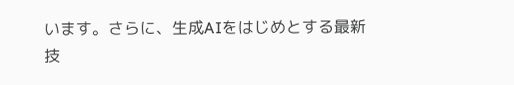います。さらに、生成AIをはじめとする最新技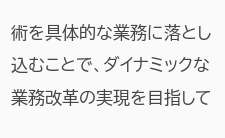術を具体的な業務に落とし込むことで、ダイナミックな業務改革の実現を目指して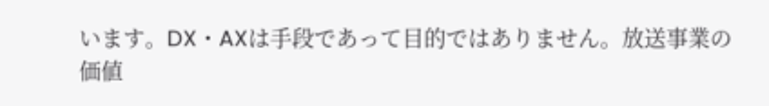います。DX・AXは手段であって目的ではありません。放送事業の価値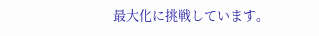最大化に挑戦しています。